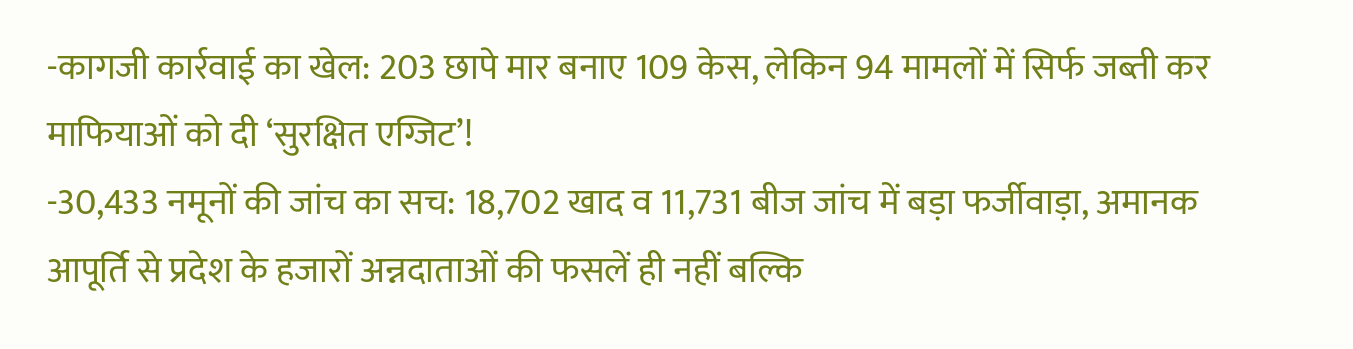-कागजी कार्रवाई का खेल: 203 छापे मार बनाए 109 केस, लेकिन 94 मामलों में सिर्फ जब्ती कर माफियाओं को दी ‘सुरक्षित एग्जिट’!
-30,433 नमूनों की जांच का सच: 18,702 खाद व 11,731 बीज जांच में बड़ा फर्जीवाड़ा, अमानक आपूर्ति से प्रदेश के हजारों अन्नदाताओं की फसलें ही नहीं बल्कि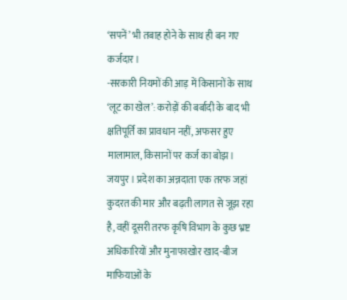‘सपनें’ भी तबाह होने के साथ ही बन गए कर्जदार।
-सरकारी नियमों की आड़ में किसानों के साथ ‘लूट का खेल’: करोड़ों की बर्बादी के बाद भी क्षतिपूर्ति का प्रावधान नहीं, अफसर हुए मालामाल, किसानों पर कर्ज का बोझ।
जयपुर। प्रदेश का अन्नदाता एक तरफ जहां कुदरत की मार और बढ़ती लागत से जूझ रहा है, वहीं दूसरी तरफ कृषि विभाग के कुछ भ्रष्ट अधिकारियों और मुनाफाखोर खाद-बीज माफियाओं के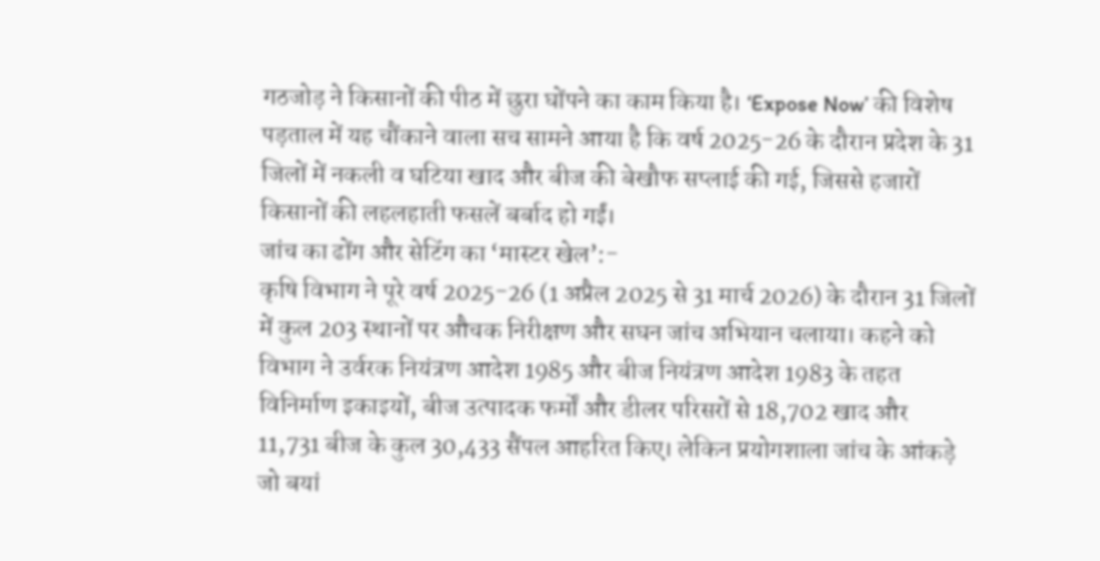गठजोड़ ने किसानों की पीठ में छुरा घोंपने का काम किया है। ‘Expose Now’ की विशेष पड़ताल में यह चौंकाने वाला सच सामने आया है कि वर्ष 2025-26 के दौरान प्रदेश के 31 जिलों में नकली व घटिया खाद और बीज की बेखौफ सप्लाई की गई, जिससे हजारों किसानों की लहलहाती फसलें बर्बाद हो गईं।
जांच का ढोंग और सेटिंग का ‘मास्टर खेल’:-
कृषि विभाग ने पूरे वर्ष 2025-26 (1 अप्रैल 2025 से 31 मार्च 2026) के दौरान 31 जिलों में कुल 203 स्थानों पर औचक निरीक्षण और सघन जांच अभियान चलाया। कहने को विभाग ने उर्वरक नियंत्रण आदेश 1985 और बीज नियंत्रण आदेश 1983 के तहत विनिर्माण इकाइयों, बीज उत्पादक फर्मों और डीलर परिसरों से 18,702 खाद और 11,731 बीज के कुल 30,433 सैंपल आहरित किए। लेकिन प्रयोगशाला जांच के आंकड़े जो बयां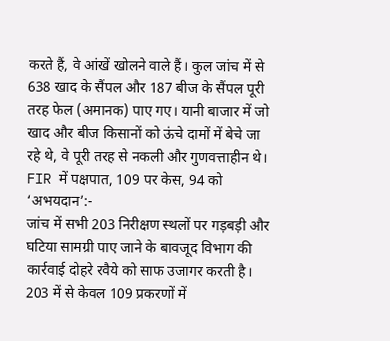करते हैं, वे आंखें खोलने वाले हैं। कुल जांच में से 638 खाद के सैंपल और 187 बीज के सैंपल पूरी तरह फेल (अमानक) पाए गए। यानी बाजार में जो खाद और बीज किसानों को ऊंचे दामों में बेचे जा रहे थे, वे पूरी तरह से नकली और गुणवत्ताहीन थे।
FIR में पक्षपात, 109 पर केस, 94 को ‘अभयदान’:-
जांच में सभी 203 निरीक्षण स्थलों पर गड़बड़ी और घटिया सामग्री पाए जाने के बावजूद विभाग की कार्रवाई दोहरे रवैये को साफ उजागर करती है। 203 में से केवल 109 प्रकरणों में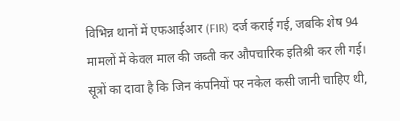विभिन्न थानों में एफआईआर (FIR) दर्ज कराई गई, जबकि शेष 94 मामलों में केवल माल की जब्ती कर औपचारिक इतिश्री कर ली गई। सूत्रों का दावा है कि जिन कंपनियों पर नकेल कसी जानी चाहिए थी,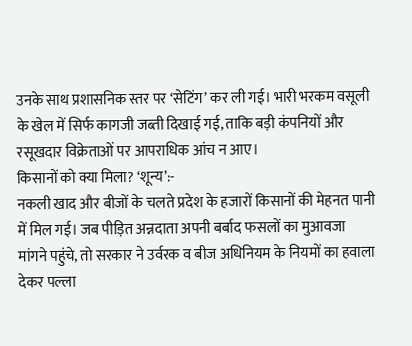उनके साथ प्रशासनिक स्तर पर ‘सेटिंग’ कर ली गई। भारी भरकम वसूली के खेल में सिर्फ कागजी जब्ती दिखाई गई, ताकि बड़ी कंपनियों और रसूखदार विक्रेताओं पर आपराधिक आंच न आए।
किसानों को क्या मिला? ‘शून्य’:-
नकली खाद और बीजों के चलते प्रदेश के हजारों किसानों की मेहनत पानी में मिल गई। जब पीड़ित अन्नदाता अपनी बर्बाद फसलों का मुआवजा मांगने पहुंचे, तो सरकार ने उर्वरक व बीज अधिनियम के नियमों का हवाला देकर पल्ला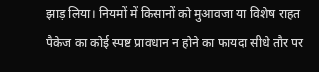झाड़ लिया। नियमों में किसानों को मुआवजा या विशेष राहत पैकेज का कोई स्पष्ट प्रावधान न होने का फायदा सीधे तौर पर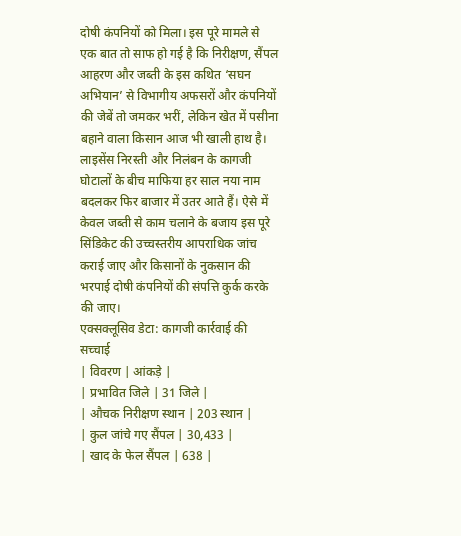दोषी कंपनियों को मिला। इस पूरे मामले से एक बात तो साफ हो गई है कि निरीक्षण, सैंपल आहरण और जब्ती के इस कथित ‘सघन अभियान’ से विभागीय अफसरों और कंपनियों की जेबें तो जमकर भरीं, लेकिन खेत में पसीना बहाने वाला किसान आज भी खाली हाथ है। लाइसेंस निरस्ती और निलंबन के कागजी घोटालों के बीच माफिया हर साल नया नाम बदलकर फिर बाजार में उतर आते हैं। ऐसे में केवल जब्ती से काम चलाने के बजाय इस पूरे सिंडिकेट की उच्चस्तरीय आपराधिक जांच कराई जाए और किसानों के नुकसान की भरपाई दोषी कंपनियों की संपत्ति कुर्क करके की जाए।
एक्सक्लूसिव डेटा: कागजी कार्रवाई की सच्चाई
| विवरण | आंकड़े |
| प्रभावित जिले | 31 जिले |
| औचक निरीक्षण स्थान | 203 स्थान |
| कुल जांचे गए सैंपल | 30,433 |
| खाद के फेल सैंपल | 638 |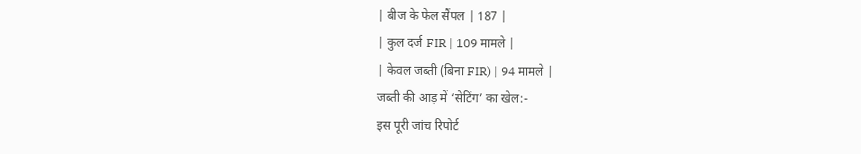| बीज के फेल सैंपल | 187 |
| कुल दर्ज FIR | 109 मामले |
| केवल जब्ती (बिना FIR) | 94 मामले |
जब्ती की आड़ में ‘सेटिंग’ का खेल:-
इस पूरी जांच रिपोर्ट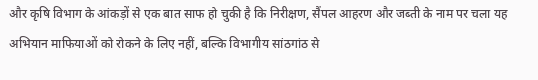और कृषि विभाग के आंकड़ों से एक बात साफ हो चुकी है कि निरीक्षण, सैंपल आहरण और जब्ती के नाम पर चला यह अभियान माफियाओं को रोकने के लिए नहीं, बल्कि विभागीय सांठगांठ से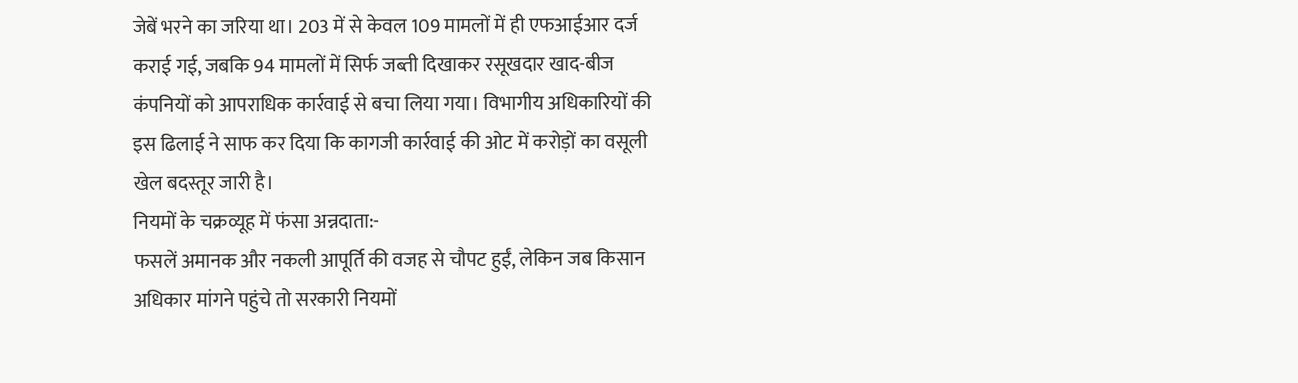जेबें भरने का जरिया था। 203 में से केवल 109 मामलों में ही एफआईआर दर्ज कराई गई, जबकि 94 मामलों में सिर्फ जब्ती दिखाकर रसूखदार खाद-बीज कंपनियों को आपराधिक कार्रवाई से बचा लिया गया। विभागीय अधिकारियों की इस ढिलाई ने साफ कर दिया कि कागजी कार्रवाई की ओट में करोड़ों का वसूली खेल बदस्तूर जारी है।
नियमों के चक्रव्यूह में फंसा अन्नदाता:-
फसलें अमानक और नकली आपूर्ति की वजह से चौपट हुईं, लेकिन जब किसान अधिकार मांगने पहुंचे तो सरकारी नियमों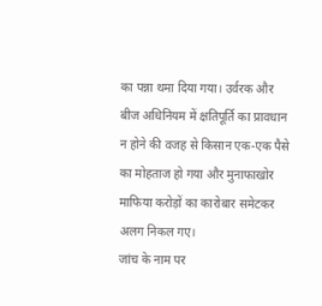का पन्ना थमा दिया गया। उर्वरक और बीज अधिनियम में क्षतिपूर्ति का प्रावधान न होने की वजह से किसान एक-एक पैसे का मोहताज हो गया और मुनाफाखोर माफिया करोड़ों का कारोबार समेटकर अलग निकल गए।
जांच के नाम पर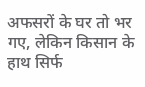अफसरों के घर तो भर गए, लेकिन किसान के हाथ सिर्फ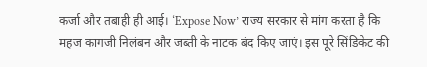कर्जा और तबाही ही आई। ‘Expose Now’ राज्य सरकार से मांग करता है कि महज कागजी निलंबन और जब्ती के नाटक बंद किए जाएं। इस पूरे सिंडिकेट की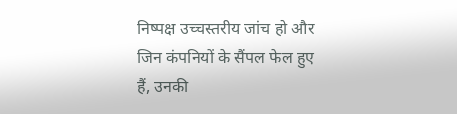निष्पक्ष उच्चस्तरीय जांच हो और जिन कंपनियों के सैंपल फेल हुए हैं, उनकी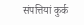संपत्तियां कुर्क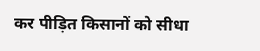कर पीड़ित किसानों को सीधा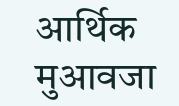आर्थिक मुआवजा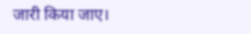जारी किया जाए।